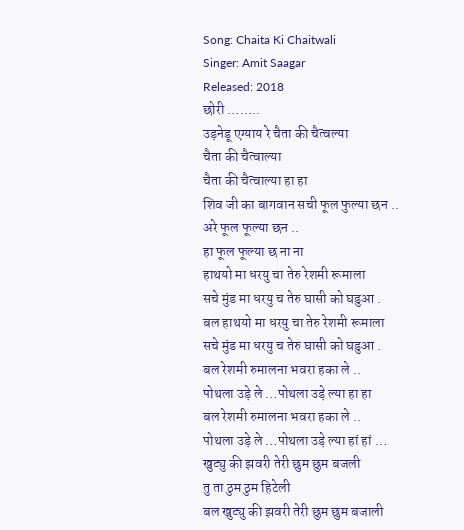Song: Chaita Ki Chaitwali
Singer: Amit Saagar
Released: 2018
छोरी ……..
उड़नेडू एग्याय रे चैता की चैत्वल्या
चैता की चैत्वाल्या
चैता की चैत्वाल्या हा हा
शिव जी का बागवान सची फूल फुल्या छन ..
अरे फूल फूल्या छन ..
हा फूल फूल्या छ ना ना
हाथयो मा धरयु चा तेरु रेशमी रूमाला
सचे मुंड मा धरयु च तेरु घासी को घडुआ .
बल हाथयो मा धरयु चा तेरु रेशमी रूमाला
सचे मुंड मा धरयु च तेरु घासी को घडुआ .
बल रेशमी रुमालना भवरा हका ले ..
पोथला उड़े ले …पोथला उड़े ल्या हा हा
बल रेशमी रुमालना भवरा हका ले ..
पोथला उड़े ले …पोथला उड़े ल्या हां हां …
खुट्यु की झवरी तेरी छुम छुम बजली
तु ता ठुम ठुम हिटेली
बल खुट्यु की झवरी तेरी छुम छुम बजाली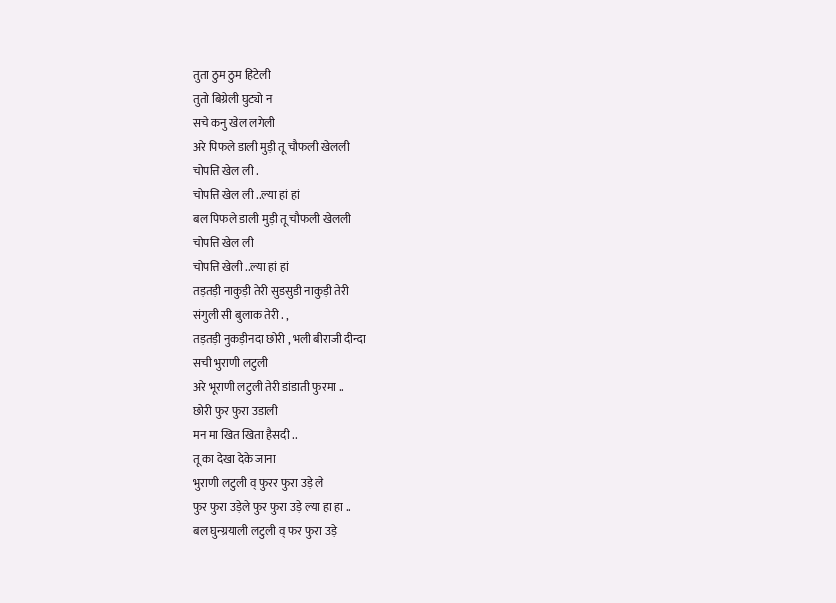तुता ठुम ठुम हिटेली
तुतो बिग्रेली घुट्यो न
सचे कनु खेल लगेली
अरे पिफले डाली मुड़ी तू चौफली खेलली
चोपत्ति खेल ली .
चोपत्ति खेल ली ..ल्या हां हां
बल पिफले डाली मुड़ी तू चौफली खेलली
चोपत्ति खेल ली
चोपत्ति खेली ..ल्या हां हां
तड़तड़ी नाकुड़ी तेरी सुडसुडी नाकुड़ी तेरी
संगुली सी बुलाक तेरी . ,
तड़तड़ी नुकड़ीनदा छोरी , भली बीराजी दीन्दा
सची भुराणी लटुली
अरे भूराणी लटुली तेरी डांडाती फुरमा ..
छोरी फुर फुरा उडाली
मन मा खित खिता हैसदी ..
तू का देखा देके जाना
भुराणी लटुली व् फुरर फुरा उड़े ले
फुर फुरा उड़ेले फुर फुरा उड़े ल्या हा हा ..
बल घुन्ग्रयाली लटुली व् फर फुरा उड़े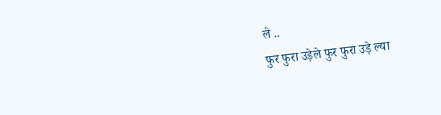ले ..
फुर फुरा उड़ेले फुर फुरा उड़े ल्या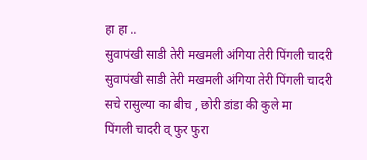हा हा ..
सुवापंखी साडी तेरी मखमली अंगिया तेरी पिंगली चादरी
सुवापंखी साडी तेरी मखमली अंगिया तेरी पिंगली चादरी
सचे रासुल्या का बीच , छोरी डांडा की कुले मा
पिंगली चादरी व् फुर फुरा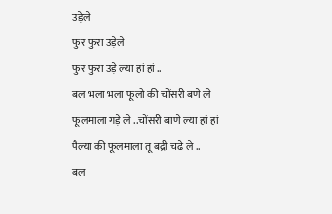उड़ेले
फुर फुरा उड़ेले
फुर फुरा उड़े ल्या हां हां ..
बल भला भला फूलो की चोंसरी बणे ले
फूलमाला गड़े ले ..चोंसरी बाणे ल्या हां हां
पैल्या की फूलमाला तू बद्री चढे ले ..
बल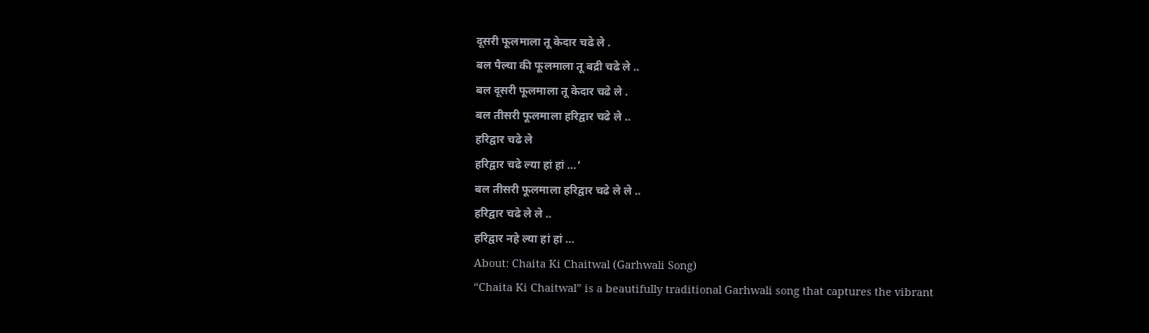दूसरी फूलमाला तू केदार चढे ले .
बल पैल्या की फूलमाला तू बद्री चढे ले ..
बल दूसरी फूलमाला तू केदार चढे ले .
बल तीसरी फूलमाला हरिद्वार चढे ले ..
हरिद्वार चढे ले
हरिद्वार चढे ल्या हां हां …’
बल तीसरी फूलमाला हरिद्वार चढे ले ले ..
हरिद्वार चढे ले ले ..
हरिद्वार नहे ल्या हां हां …
About: Chaita Ki Chaitwal (Garhwali Song)
“Chaita Ki Chaitwal” is a beautifully traditional Garhwali song that captures the vibrant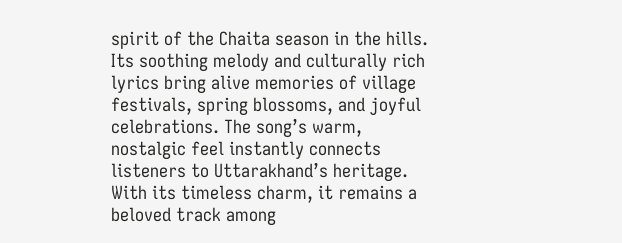spirit of the Chaita season in the hills. Its soothing melody and culturally rich lyrics bring alive memories of village festivals, spring blossoms, and joyful celebrations. The song’s warm, nostalgic feel instantly connects listeners to Uttarakhand’s heritage. With its timeless charm, it remains a beloved track among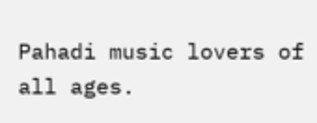Pahadi music lovers of all ages.